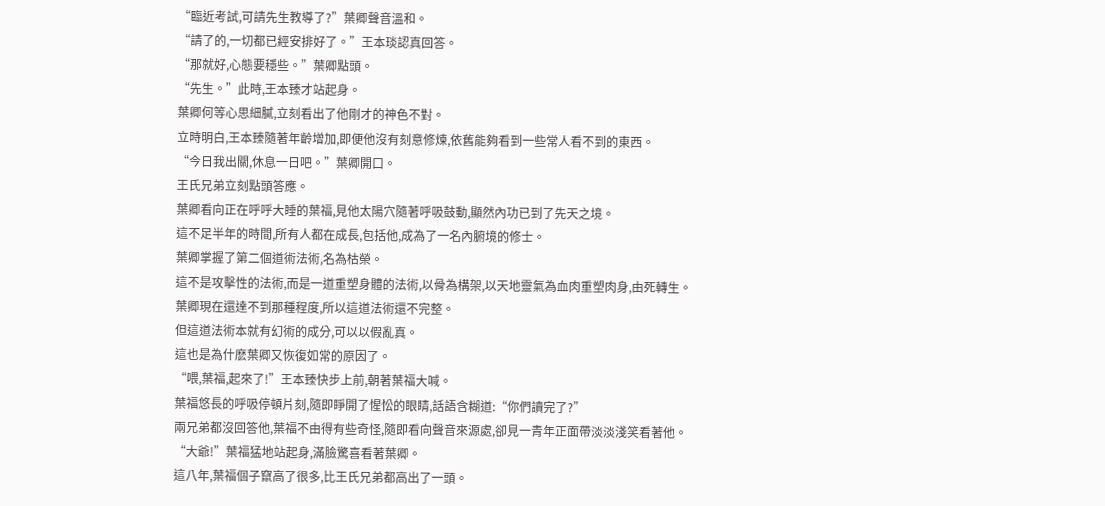“臨近考試,可請先生教導了?”葉卿聲音溫和。
“請了的,一切都已經安排好了。”王本琰認真回答。
“那就好,心態要穩些。”葉卿點頭。
“先生。”此時,王本臻才站起身。
葉卿何等心思細膩,立刻看出了他剛才的神色不對。
立時明白,王本臻隨著年齡增加,即便他沒有刻意修煉,依舊能夠看到一些常人看不到的東西。
“今日我出關,休息一日吧。”葉卿開口。
王氏兄弟立刻點頭答應。
葉卿看向正在呼呼大睡的葉福,見他太陽穴隨著呼吸鼓動,顯然內功已到了先天之境。
這不足半年的時間,所有人都在成長,包括他,成為了一名內腑境的修士。
葉卿掌握了第二個道術法術,名為枯榮。
這不是攻擊性的法術,而是一道重塑身體的法術,以骨為構架,以天地靈氣為血肉重塑肉身,由死轉生。
葉卿現在還達不到那種程度,所以這道法術還不完整。
但這道法術本就有幻術的成分,可以以假亂真。
這也是為什麽葉卿又恢復如常的原因了。
“喂,葉福,起來了!”王本臻快步上前,朝著葉福大喊。
葉福悠長的呼吸停頓片刻,隨即睜開了惺忪的眼睛,話語含糊道:“你們讀完了?”
兩兄弟都沒回答他,葉福不由得有些奇怪,隨即看向聲音來源處,卻見一青年正面帶淡淡淺笑看著他。
“大爺!”葉福猛地站起身,滿臉驚喜看著葉卿。
這八年,葉福個子竄高了很多,比王氏兄弟都高出了一頭。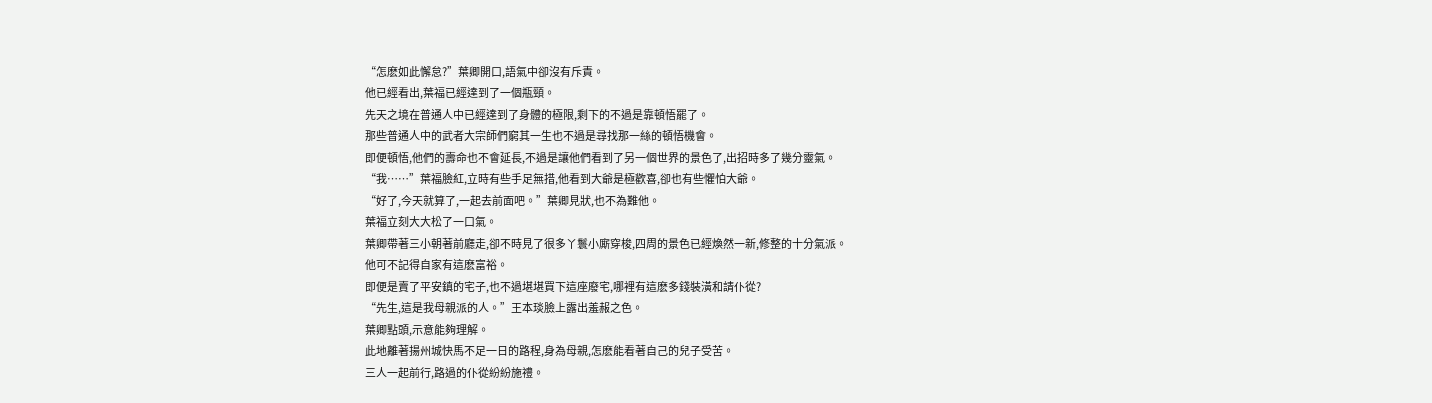“怎麽如此懈怠?”葉卿開口,語氣中卻沒有斥責。
他已經看出,葉福已經達到了一個瓶頸。
先天之境在普通人中已經達到了身體的極限,剩下的不過是靠頓悟罷了。
那些普通人中的武者大宗師們窮其一生也不過是尋找那一絲的頓悟機會。
即便頓悟,他們的壽命也不會延長,不過是讓他們看到了另一個世界的景色了,出招時多了幾分靈氣。
“我……”葉福臉紅,立時有些手足無措,他看到大爺是極歡喜,卻也有些懼怕大爺。
“好了,今天就算了,一起去前面吧。”葉卿見狀,也不為難他。
葉福立刻大大松了一口氣。
葉卿帶著三小朝著前廳走,卻不時見了很多丫鬟小廝穿梭,四周的景色已經煥然一新,修整的十分氣派。
他可不記得自家有這麽富裕。
即便是賣了平安鎮的宅子,也不過堪堪買下這座廢宅,哪裡有這麽多錢裝潢和請仆從?
“先生,這是我母親派的人。”王本琰臉上露出羞赧之色。
葉卿點頭,示意能夠理解。
此地離著揚州城快馬不足一日的路程,身為母親,怎麽能看著自己的兒子受苦。
三人一起前行,路過的仆從紛紛施禮。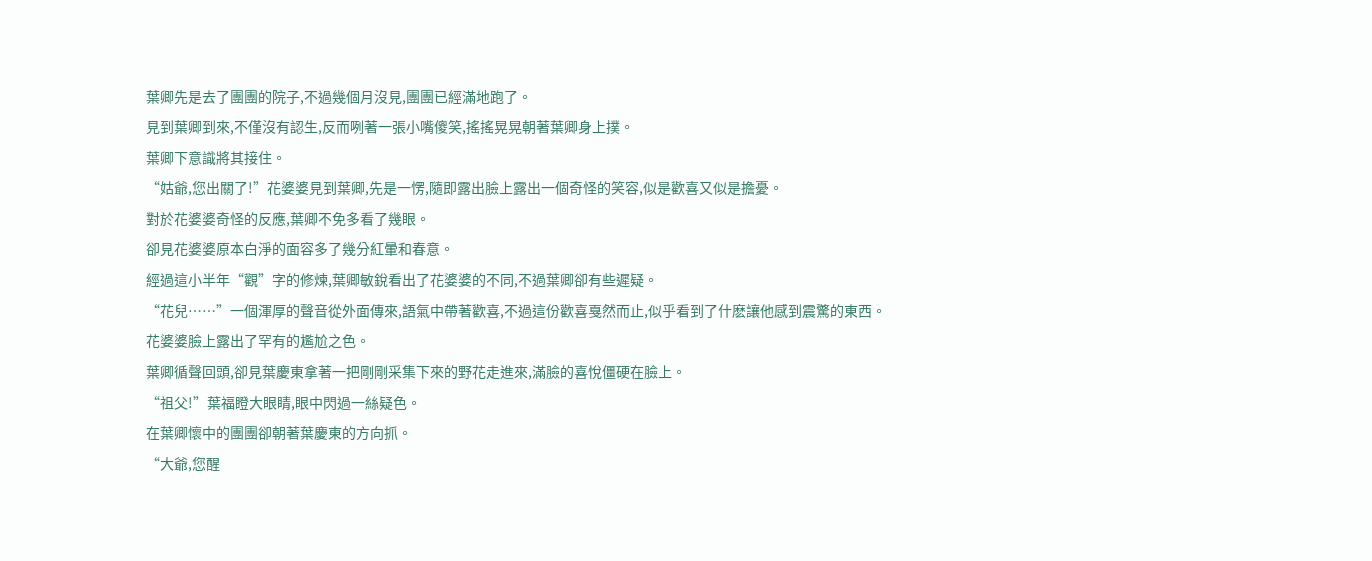葉卿先是去了團團的院子,不過幾個月沒見,團團已經滿地跑了。
見到葉卿到來,不僅沒有認生,反而咧著一張小嘴傻笑,搖搖晃晃朝著葉卿身上撲。
葉卿下意識將其接住。
“姑爺,您出關了!”花婆婆見到葉卿,先是一愣,隨即露出臉上露出一個奇怪的笑容,似是歡喜又似是擔憂。
對於花婆婆奇怪的反應,葉卿不免多看了幾眼。
卻見花婆婆原本白淨的面容多了幾分紅暈和春意。
經過這小半年“觀”字的修煉,葉卿敏銳看出了花婆婆的不同,不過葉卿卻有些遲疑。
“花兒……”一個渾厚的聲音從外面傳來,語氣中帶著歡喜,不過這份歡喜戛然而止,似乎看到了什麽讓他感到震驚的東西。
花婆婆臉上露出了罕有的尷尬之色。
葉卿循聲回頭,卻見葉慶東拿著一把剛剛采集下來的野花走進來,滿臉的喜悅僵硬在臉上。
“祖父!”葉福瞪大眼睛,眼中閃過一絲疑色。
在葉卿懷中的團團卻朝著葉慶東的方向抓。
“大爺,您醒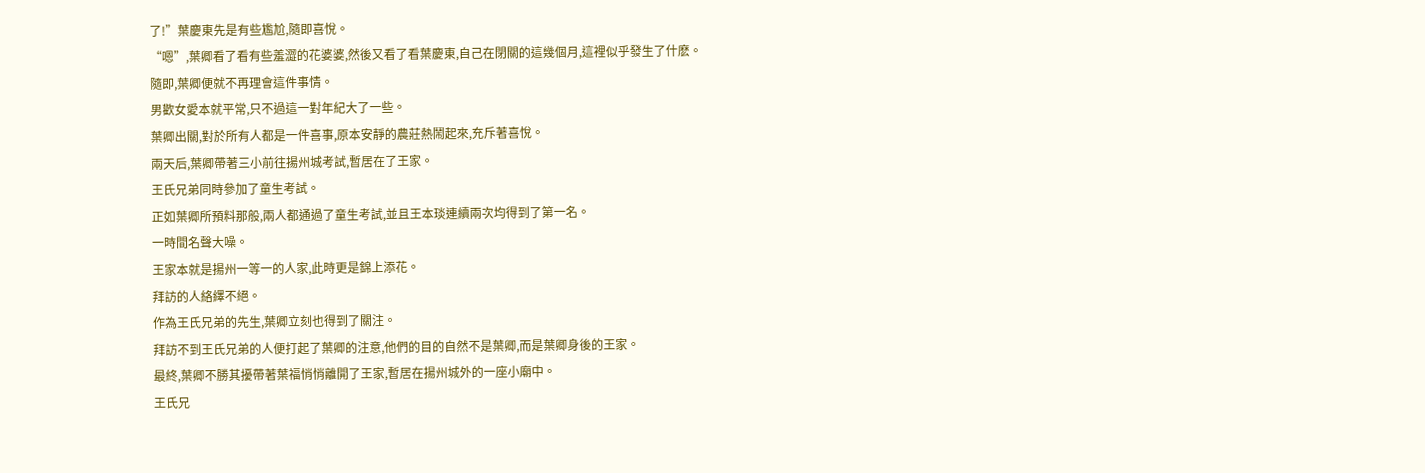了!”葉慶東先是有些尷尬,隨即喜悅。
“嗯”,葉卿看了看有些羞澀的花婆婆,然後又看了看葉慶東,自己在閉關的這幾個月,這裡似乎發生了什麽。
隨即,葉卿便就不再理會這件事情。
男歡女愛本就平常,只不過這一對年紀大了一些。
葉卿出關,對於所有人都是一件喜事,原本安靜的農莊熱鬧起來,充斥著喜悅。
兩天后,葉卿帶著三小前往揚州城考試,暫居在了王家。
王氏兄弟同時參加了童生考試。
正如葉卿所預料那般,兩人都通過了童生考試,並且王本琰連續兩次均得到了第一名。
一時間名聲大噪。
王家本就是揚州一等一的人家,此時更是錦上添花。
拜訪的人絡繹不絕。
作為王氏兄弟的先生,葉卿立刻也得到了關注。
拜訪不到王氏兄弟的人便打起了葉卿的注意,他們的目的自然不是葉卿,而是葉卿身後的王家。
最終,葉卿不勝其擾帶著葉福悄悄離開了王家,暫居在揚州城外的一座小廟中。
王氏兄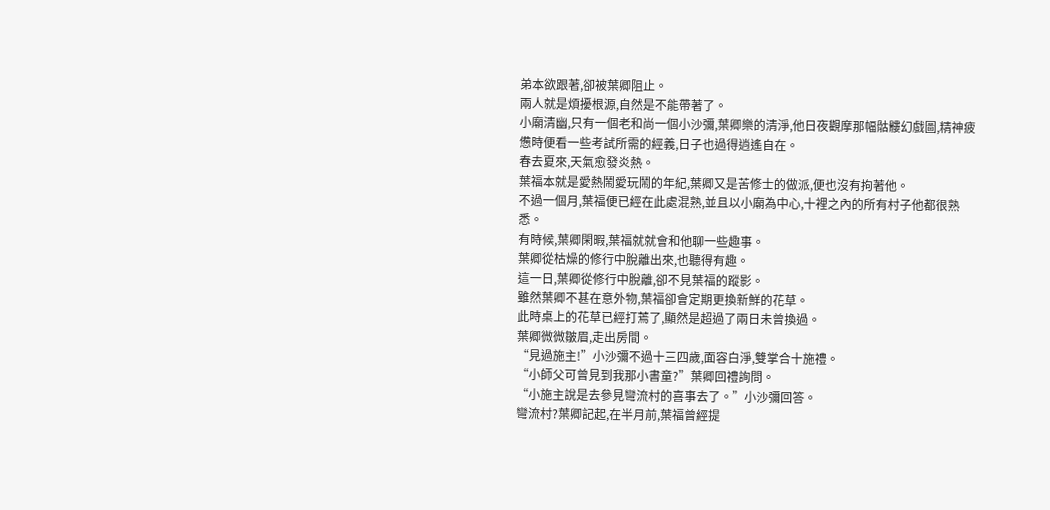弟本欲跟著,卻被葉卿阻止。
兩人就是煩擾根源,自然是不能帶著了。
小廟清幽,只有一個老和尚一個小沙彌,葉卿樂的清淨,他日夜觀摩那幅骷髏幻戲圖,精神疲憊時便看一些考試所需的經義,日子也過得逍遙自在。
春去夏來,天氣愈發炎熱。
葉福本就是愛熱鬧愛玩鬧的年紀,葉卿又是苦修士的做派,便也沒有拘著他。
不過一個月,葉福便已經在此處混熟,並且以小廟為中心,十裡之內的所有村子他都很熟悉。
有時候,葉卿閑暇,葉福就就會和他聊一些趣事。
葉卿從枯燥的修行中脫離出來,也聽得有趣。
這一日,葉卿從修行中脫離,卻不見葉福的蹤影。
雖然葉卿不甚在意外物,葉福卻會定期更換新鮮的花草。
此時桌上的花草已經打蔫了,顯然是超過了兩日未曾換過。
葉卿微微皺眉,走出房間。
“見過施主!”小沙彌不過十三四歲,面容白淨,雙掌合十施禮。
“小師父可曾見到我那小書童?”葉卿回禮詢問。
“小施主說是去參見彎流村的喜事去了。”小沙彌回答。
彎流村?葉卿記起,在半月前,葉福曾經提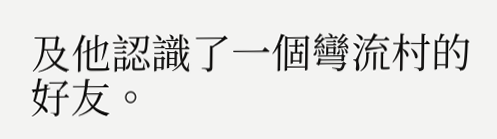及他認識了一個彎流村的好友。